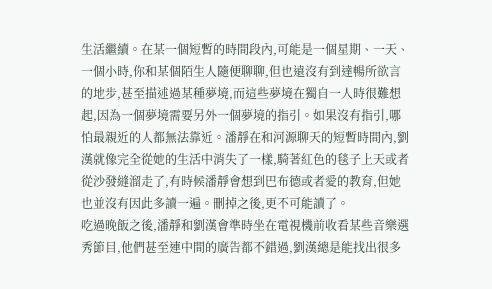生活繼續。在某一個短暫的時間段內,可能是一個星期、一天、一個小時,你和某個陌生人隨便聊聊,但也遠沒有到達暢所欲言的地步,甚至描述過某種夢境,而這些夢境在獨自一人時很難想起,因為一個夢境需要另外一個夢境的指引。如果沒有指引,哪怕最親近的人都無法靠近。潘靜在和河源聊天的短暫時間內,劉漢就像完全從她的生活中消失了一樣,騎著紅色的毯子上天或者從沙發縫溜走了,有時候潘靜會想到巴布德或者愛的教育,但她也並沒有因此多讀一遍。刪掉之後,更不可能讀了。
吃過晚飯之後,潘靜和劉漢會準時坐在電視機前收看某些音樂選秀節目,他們甚至連中間的廣告都不錯過,劉漢總是能找出很多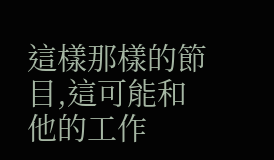這樣那樣的節目,這可能和他的工作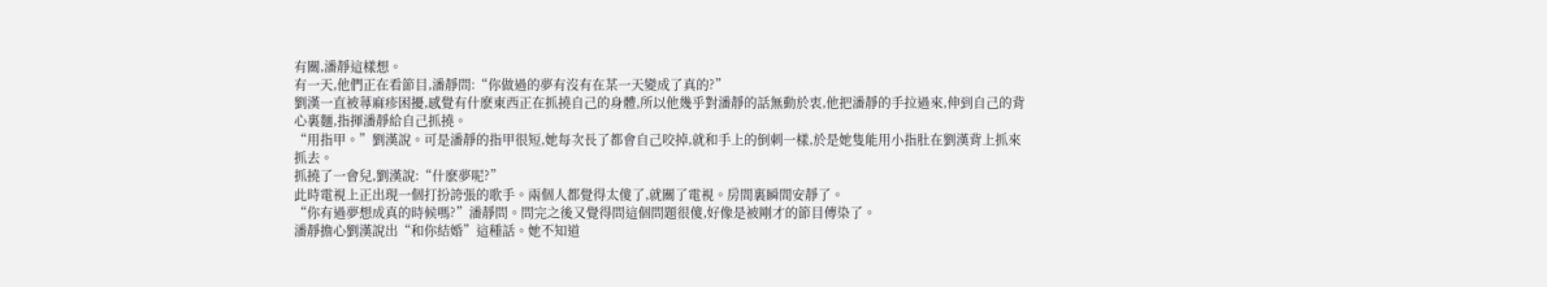有關,潘靜這樣想。
有一天,他們正在看節目,潘靜問:“你做過的夢有沒有在某一天變成了真的?”
劉漢一直被蕁麻疹困擾,感覺有什麽東西正在抓撓自己的身體,所以他幾乎對潘靜的話無動於衷,他把潘靜的手拉過來,伸到自己的背心裏麵,指揮潘靜給自己抓撓。
“用指甲。”劉漢說。可是潘靜的指甲很短,她每次長了都會自己咬掉,就和手上的倒刺一樣,於是她隻能用小指肚在劉漢背上抓來抓去。
抓撓了一會兒,劉漢說:“什麽夢呢?”
此時電視上正出現一個打扮誇張的歌手。兩個人都覺得太傻了,就關了電視。房間裏瞬間安靜了。
“你有過夢想成真的時候嗎?”潘靜問。問完之後又覺得問這個問題很傻,好像是被剛才的節目傳染了。
潘靜擔心劉漢說出“和你結婚”這種話。她不知道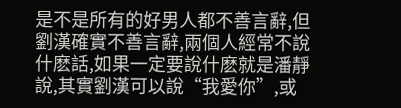是不是所有的好男人都不善言辭,但劉漢確實不善言辭,兩個人經常不說什麽話,如果一定要說什麽就是潘靜說,其實劉漢可以說“我愛你”,或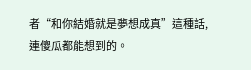者“和你結婚就是夢想成真”這種話,連傻瓜都能想到的。